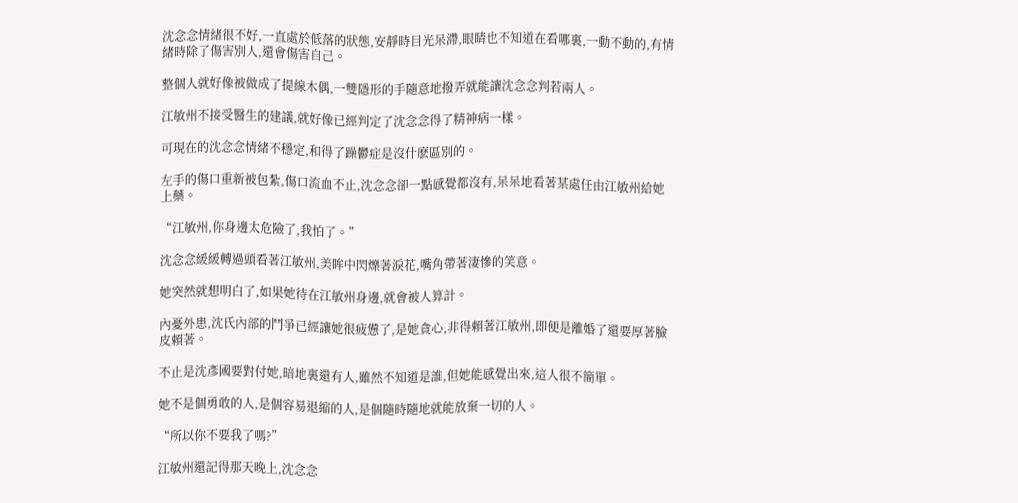沈念念情緒很不好,一直處於低落的狀態,安靜時目光呆滯,眼睛也不知道在看哪裏,一動不動的,有情緒時除了傷害別人,還會傷害自己。

整個人就好像被做成了提線木偶,一雙隱形的手隨意地撥弄就能讓沈念念判若兩人。

江敏州不接受醫生的建議,就好像已經判定了沈念念得了精神病一樣。

可現在的沈念念情緒不穩定,和得了躁鬱症是沒什麽區別的。

左手的傷口重新被包紮,傷口流血不止,沈念念卻一點感覺都沒有,呆呆地看著某處任由江敏州給她上藥。

“江敏州,你身邊太危險了,我怕了。”

沈念念緩緩轉過頭看著江敏州,美眸中閃爍著淚花,嘴角帶著淒慘的笑意。

她突然就想明白了,如果她待在江敏州身邊,就會被人算計。

內憂外患,沈氏內部的鬥爭已經讓她很疲憊了,是她貪心,非得賴著江敏州,即便是離婚了還要厚著臉皮賴著。

不止是沈彥國要對付她,暗地裏還有人,雖然不知道是誰,但她能感覺出來,這人很不簡單。

她不是個勇敢的人,是個容易退縮的人,是個隨時隨地就能放棄一切的人。

“所以你不要我了嗎?”

江敏州還記得那天晚上,沈念念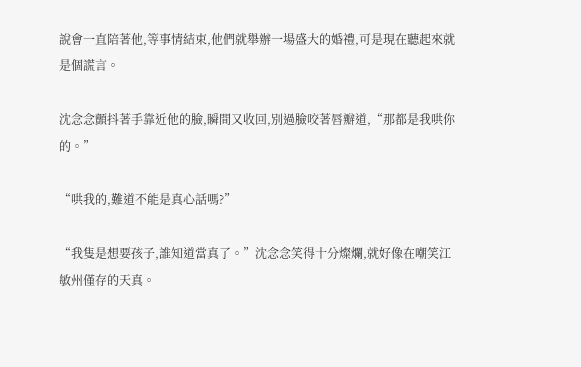說會一直陪著他,等事情結束,他們就舉辦一場盛大的婚禮,可是現在聽起來就是個謊言。

沈念念顫抖著手靠近他的臉,瞬間又收回,別過臉咬著唇瓣道,“那都是我哄你的。”

“哄我的,難道不能是真心話嗎?”

“我隻是想要孩子,誰知道當真了。”沈念念笑得十分燦爛,就好像在嘲笑江敏州僅存的天真。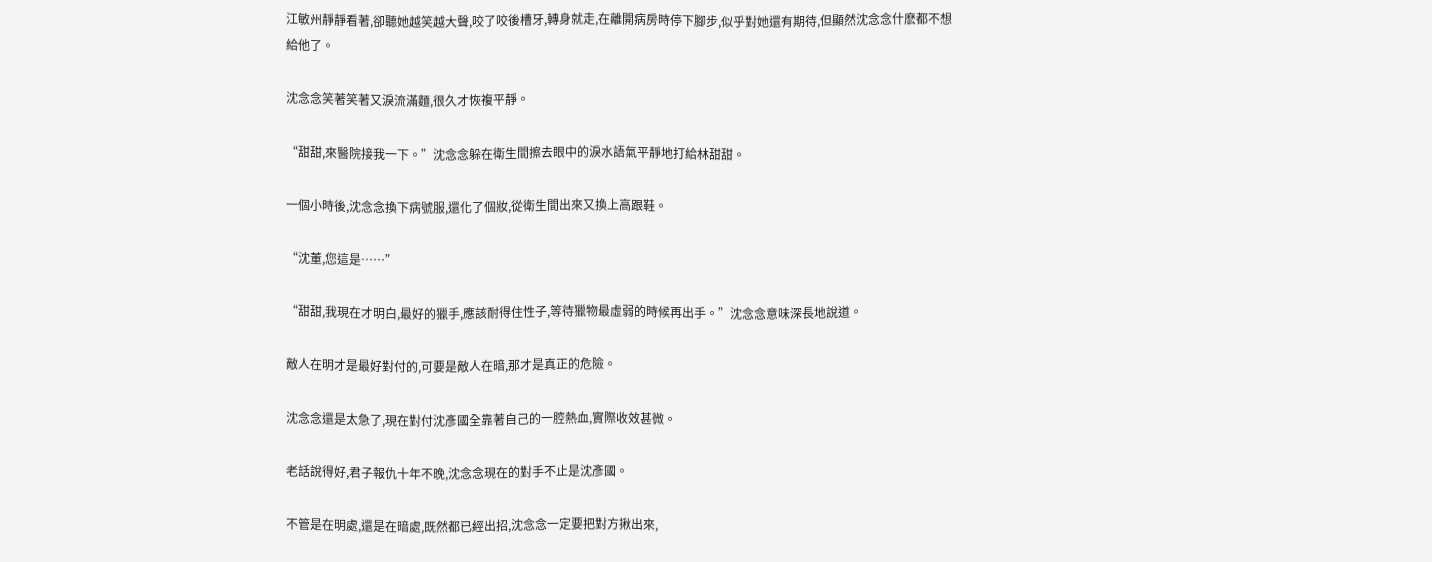江敏州靜靜看著,卻聽她越笑越大聲,咬了咬後槽牙,轉身就走,在離開病房時停下腳步,似乎對她還有期待,但顯然沈念念什麽都不想給他了。

沈念念笑著笑著又淚流滿麵,很久才恢複平靜。

“甜甜,來醫院接我一下。”沈念念躲在衛生間擦去眼中的淚水語氣平靜地打給林甜甜。

一個小時後,沈念念換下病號服,還化了個妝,從衛生間出來又換上高跟鞋。

“沈董,您這是……”

“甜甜,我現在才明白,最好的獵手,應該耐得住性子,等待獵物最虛弱的時候再出手。”沈念念意味深長地說道。

敵人在明才是最好對付的,可要是敵人在暗,那才是真正的危險。

沈念念還是太急了,現在對付沈彥國全靠著自己的一腔熱血,實際收效甚微。

老話說得好,君子報仇十年不晚,沈念念現在的對手不止是沈彥國。

不管是在明處,還是在暗處,既然都已經出招,沈念念一定要把對方揪出來,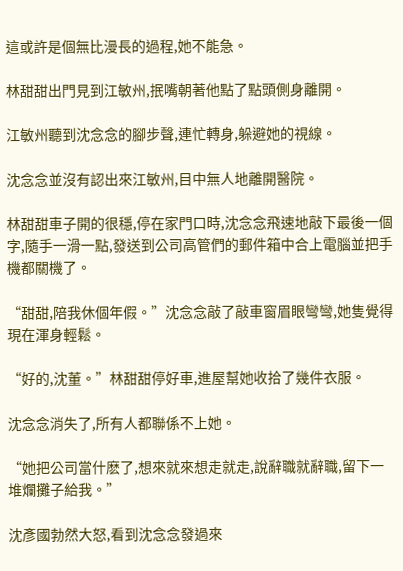這或許是個無比漫長的過程,她不能急。

林甜甜出門見到江敏州,抿嘴朝著他點了點頭側身離開。

江敏州聽到沈念念的腳步聲,連忙轉身,躲避她的視線。

沈念念並沒有認出來江敏州,目中無人地離開醫院。

林甜甜車子開的很穩,停在家門口時,沈念念飛速地敲下最後一個字,隨手一滑一點,發送到公司高管們的郵件箱中合上電腦並把手機都關機了。

“甜甜,陪我休個年假。”沈念念敲了敲車窗眉眼彎彎,她隻覺得現在渾身輕鬆。

“好的,沈董。”林甜甜停好車,進屋幫她收拾了幾件衣服。

沈念念消失了,所有人都聯係不上她。

“她把公司當什麽了,想來就來想走就走,說辭職就辭職,留下一堆爛攤子給我。”

沈彥國勃然大怒,看到沈念念發過來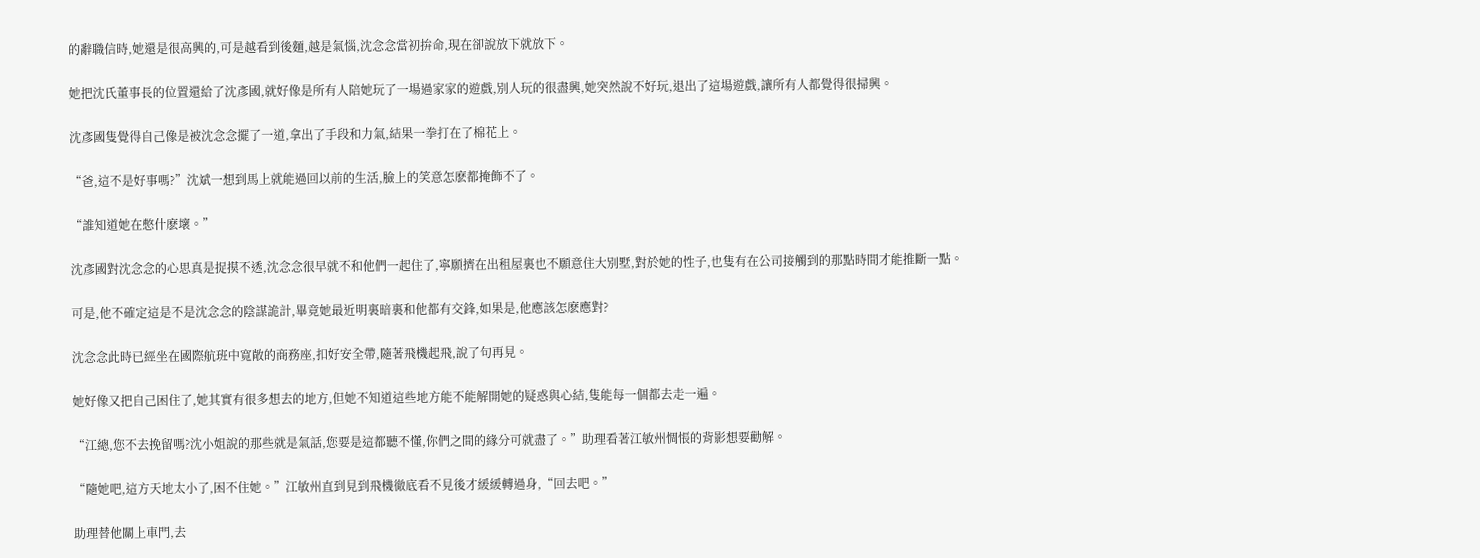的辭職信時,她還是很高興的,可是越看到後麵,越是氣惱,沈念念當初拚命,現在卻說放下就放下。

她把沈氏董事長的位置還給了沈彥國,就好像是所有人陪她玩了一場過家家的遊戲,別人玩的很盡興,她突然說不好玩,退出了這場遊戲,讓所有人都覺得很掃興。

沈彥國隻覺得自己像是被沈念念擺了一道,拿出了手段和力氣,結果一拳打在了棉花上。

“爸,這不是好事嗎?”沈斌一想到馬上就能過回以前的生活,臉上的笑意怎麽都掩飾不了。

“誰知道她在憋什麽壞。”

沈彥國對沈念念的心思真是捉摸不透,沈念念很早就不和他們一起住了,寧願擠在出租屋裏也不願意住大別墅,對於她的性子,也隻有在公司接觸到的那點時間才能推斷一點。

可是,他不確定這是不是沈念念的陰謀詭計,畢竟她最近明裏暗裏和他都有交鋒,如果是,他應該怎麽應對?

沈念念此時已經坐在國際航班中寬敞的商務座,扣好安全帶,隨著飛機起飛,說了句再見。

她好像又把自己困住了,她其實有很多想去的地方,但她不知道這些地方能不能解開她的疑惑與心結,隻能每一個都去走一遍。

“江總,您不去挽留嗎?沈小姐說的那些就是氣話,您要是這都聽不懂,你們之間的緣分可就盡了。”助理看著江敏州惆悵的背影想要勸解。

“隨她吧,這方天地太小了,困不住她。”江敏州直到見到飛機徹底看不見後才緩緩轉過身,“回去吧。”

助理替他關上車門,去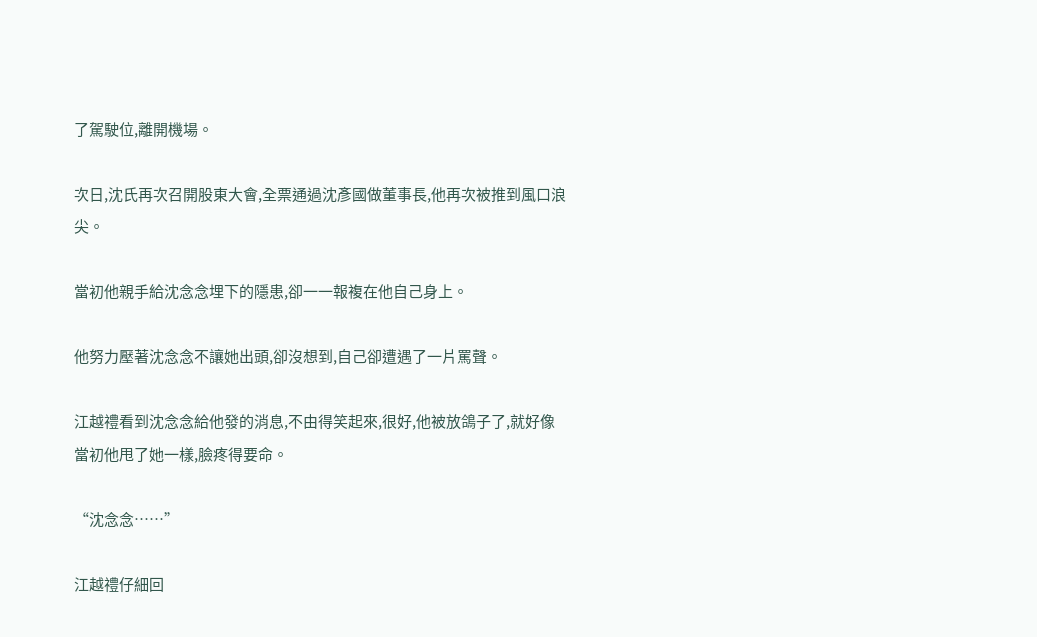了駕駛位,離開機場。

次日,沈氏再次召開股東大會,全票通過沈彥國做董事長,他再次被推到風口浪尖。

當初他親手給沈念念埋下的隱患,卻一一報複在他自己身上。

他努力壓著沈念念不讓她出頭,卻沒想到,自己卻遭遇了一片罵聲。

江越禮看到沈念念給他發的消息,不由得笑起來,很好,他被放鴿子了,就好像當初他甩了她一樣,臉疼得要命。

“沈念念……”

江越禮仔細回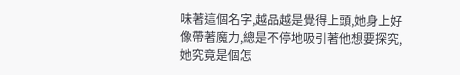味著這個名字,越品越是覺得上頭,她身上好像帶著魔力,總是不停地吸引著他想要探究,她究竟是個怎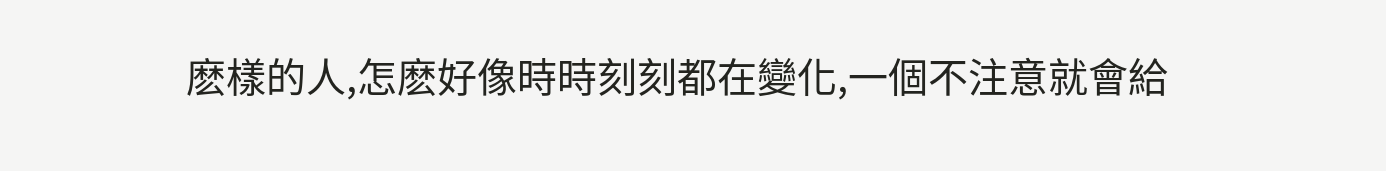麽樣的人,怎麽好像時時刻刻都在變化,一個不注意就會給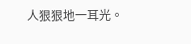人狠狠地一耳光。